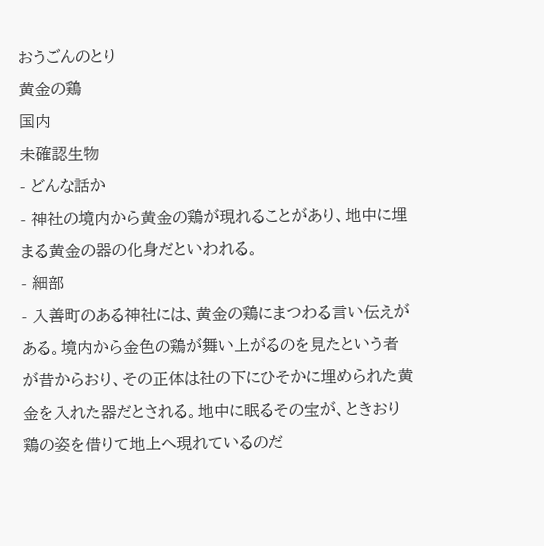おうごんのとり
黄金の鶏
国内
未確認生物
- どんな話か
- 神社の境内から黄金の鶏が現れることがあり、地中に埋まる黄金の器の化身だといわれる。
- 細部
- 入善町のある神社には、黄金の鶏にまつわる言い伝えがある。境内から金色の鶏が舞い上がるのを見たという者が昔からおり、その正体は社の下にひそかに埋められた黄金を入れた器だとされる。地中に眠るその宝が、ときおり鶏の姿を借りて地上へ現れているのだ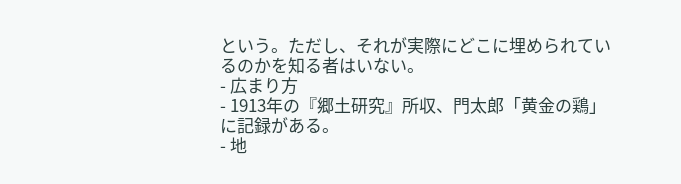という。ただし、それが実際にどこに埋められているのかを知る者はいない。
- 広まり方
- 1913年の『郷土研究』所収、門太郎「黄金の鶏」に記録がある。
- 地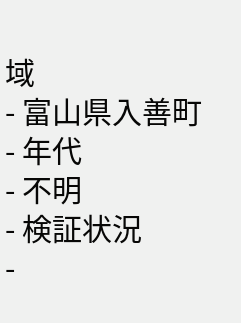域
- 富山県入善町
- 年代
- 不明
- 検証状況
-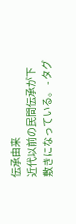伝承由来
近代以前の民間伝承が下敷きになっている。 - タグ